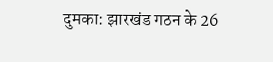दुमका: झारखंड गठन के 26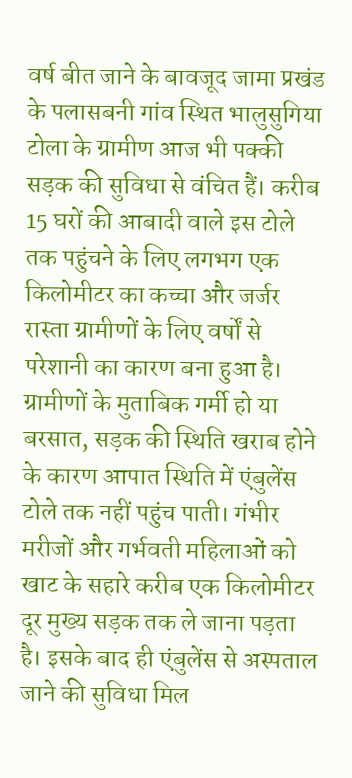वर्ष बीत जाने के बावजूद जामा प्रखंड के पलासबनी गांव स्थित भालुसुगिया टोला के ग्रामीण आज भी पक्की सड़क की सुविधा से वंचित हैं। करीब 15 घरों की आबादी वाले इस टोले तक पहुंचने के लिए लगभग एक किलोमीटर का कच्चा और जर्जर रास्ता ग्रामीणों के लिए वर्षों से परेशानी का कारण बना हुआ है।
ग्रामीणों के मुताबिक गर्मी हो या बरसात, सड़क की स्थिति खराब होने के कारण आपात स्थिति में एंबुलेंस टोले तक नहीं पहुंच पाती। गंभीर मरीजों और गर्भवती महिलाओं को खाट के सहारे करीब एक किलोमीटर दूर मुख्य सड़क तक ले जाना पड़ता है। इसके बाद ही एंबुलेंस से अस्पताल जाने की सुविधा मिल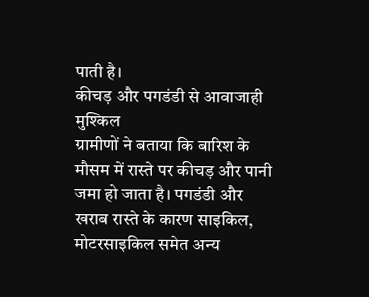पाती है।
कीचड़ और पगडंडी से आवाजाही मुश्किल
ग्रामीणों ने बताया कि बारिश के मौसम में रास्ते पर कीचड़ और पानी जमा हो जाता है। पगडंडी और खराब रास्ते के कारण साइकिल, मोटरसाइकिल समेत अन्य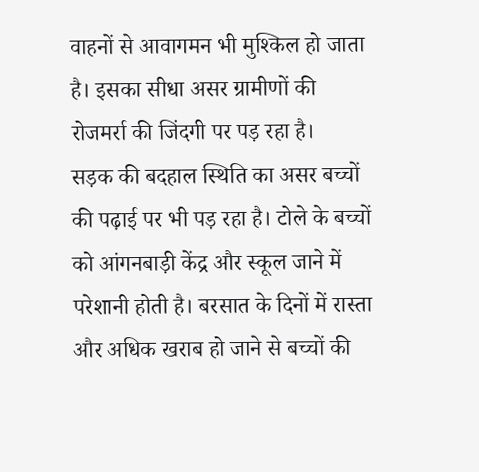वाहनों से आवागमन भी मुश्किल हो जाता है। इसका सीधा असर ग्रामीणों की रोजमर्रा की जिंदगी पर पड़ रहा है।
सड़क की बदहाल स्थिति का असर बच्चों की पढ़ाई पर भी पड़ रहा है। टोले के बच्चों को आंगनबाड़ी केंद्र और स्कूल जाने में परेशानी होती है। बरसात के दिनों में रास्ता और अधिक खराब हो जाने से बच्चों की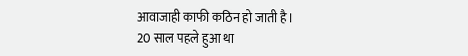आवाजाही काफी कठिन हो जाती है।
20 साल पहले हुआ था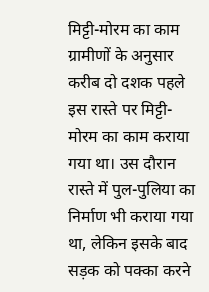मिट्टी-मोरम का काम
ग्रामीणों के अनुसार करीब दो दशक पहले इस रास्ते पर मिट्टी-मोरम का काम कराया गया था। उस दौरान रास्ते में पुल-पुलिया का निर्माण भी कराया गया था, लेकिन इसके बाद सड़क को पक्का करने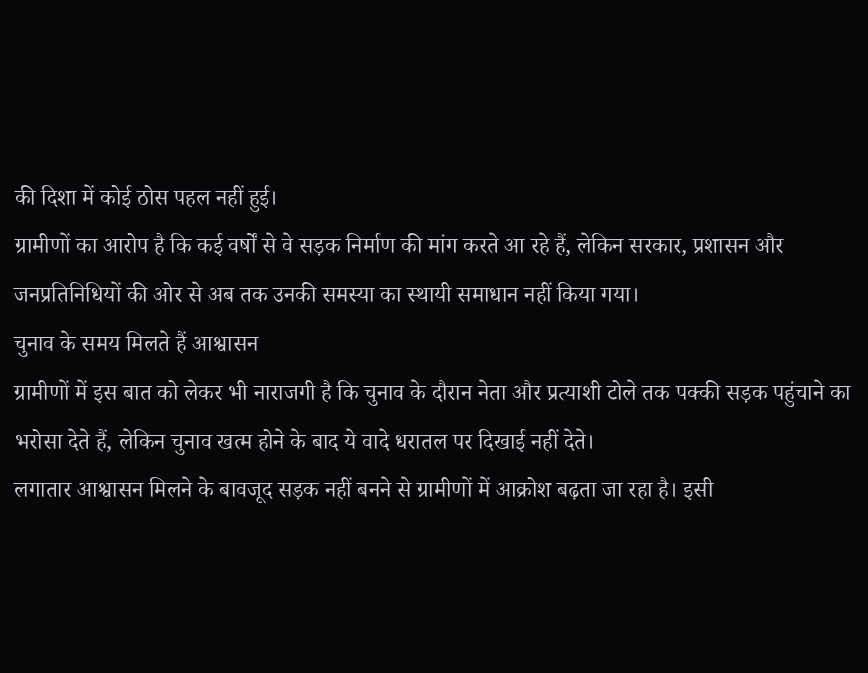की दिशा में कोई ठोस पहल नहीं हुई।
ग्रामीणों का आरोप है कि कई वर्षों से वे सड़क निर्माण की मांग करते आ रहे हैं, लेकिन सरकार, प्रशासन और जनप्रतिनिधियों की ओर से अब तक उनकी समस्या का स्थायी समाधान नहीं किया गया।
चुनाव के समय मिलते हैं आश्वासन
ग्रामीणों में इस बात को लेकर भी नाराजगी है कि चुनाव के दौरान नेता और प्रत्याशी टोले तक पक्की सड़क पहुंचाने का भरोसा देते हैं, लेकिन चुनाव खत्म होने के बाद ये वादे धरातल पर दिखाई नहीं देते।
लगातार आश्वासन मिलने के बावजूद सड़क नहीं बनने से ग्रामीणों में आक्रोश बढ़ता जा रहा है। इसी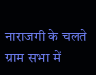नाराजगी के चलते ग्राम सभा में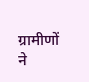ग्रामीणों ने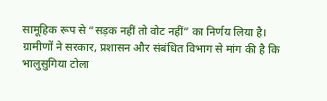सामूहिक रूप से “सड़क नहीं तो वोट नहीं” का निर्णय लिया है।
ग्रामीणों ने सरकार, प्रशासन और संबंधित विभाग से मांग की है कि भालुसुगिया टोला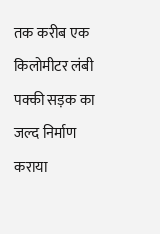तक करीब एक किलोमीटर लंबी पक्की सड़क का जल्द निर्माण कराया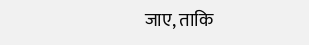जाए, ताकि